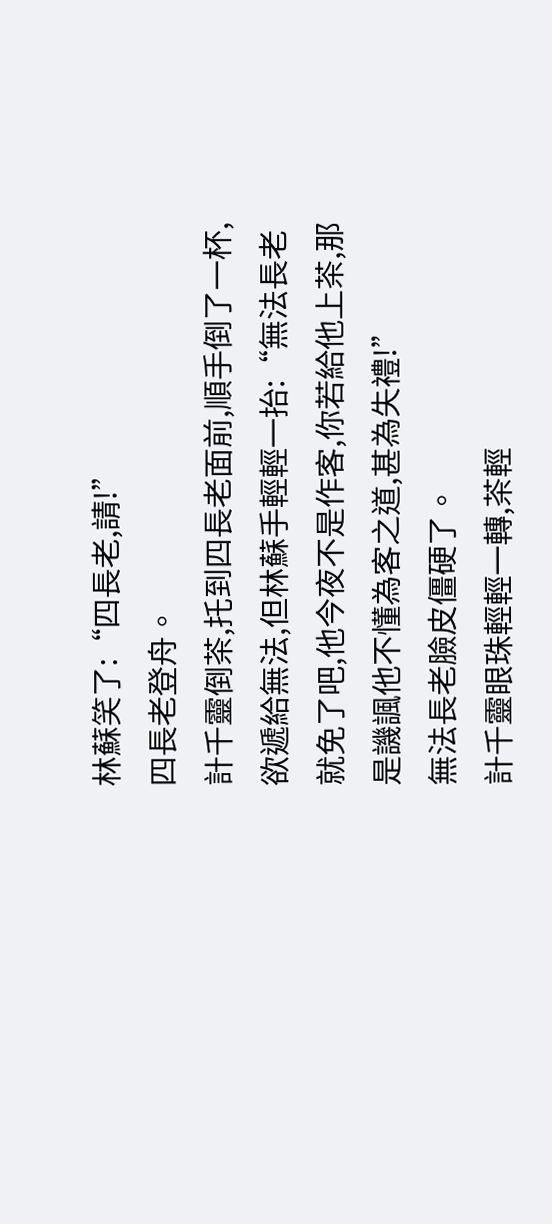林蘇笑了:“四長老,請!”
四長老登舟。
計千靈倒茶,托到四長老面前,順手倒了一杯,欲遞給無法,但林蘇手輕輕一抬:“無法長老就免了吧,他今夜不是作客,你若給他上茶,那是譏諷他不懂為客之道,甚為失禮!”
無法長老臉皮僵硬了。
計千靈眼珠輕輕一轉,茶輕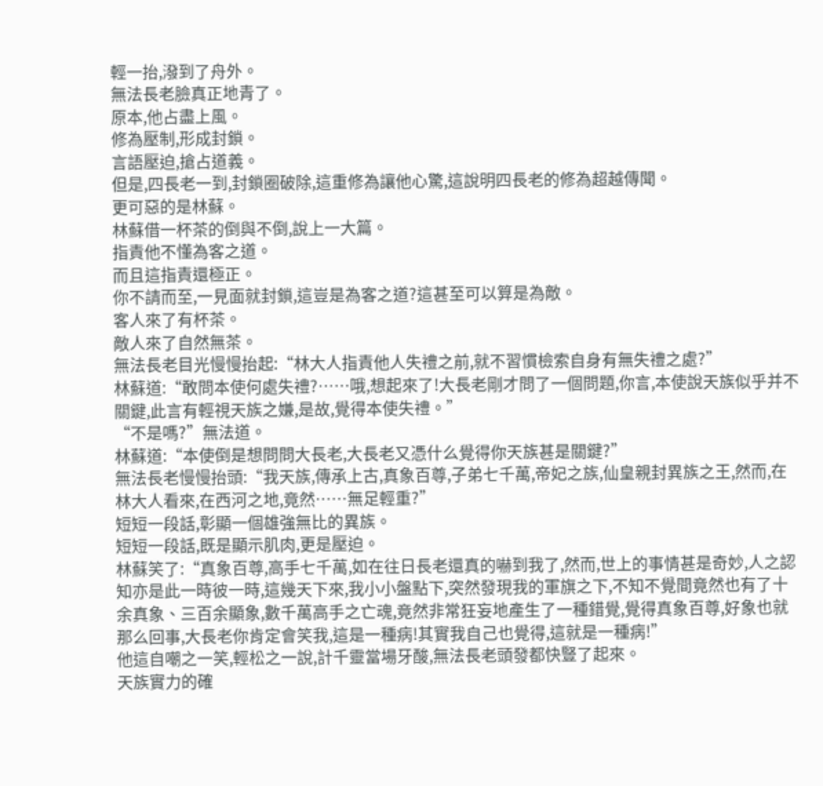輕一抬,潑到了舟外。
無法長老臉真正地青了。
原本,他占盡上風。
修為壓制,形成封鎖。
言語壓迫,搶占道義。
但是,四長老一到,封鎖圈破除,這重修為讓他心驚,這說明四長老的修為超越傳聞。
更可惡的是林蘇。
林蘇借一杯茶的倒與不倒,說上一大篇。
指責他不懂為客之道。
而且這指責還極正。
你不請而至,一見面就封鎖,這豈是為客之道?這甚至可以算是為敵。
客人來了有杯茶。
敵人來了自然無茶。
無法長老目光慢慢抬起:“林大人指責他人失禮之前,就不習慣檢索自身有無失禮之處?”
林蘇道:“敢問本使何處失禮?……哦,想起來了!大長老剛才問了一個問題,你言,本使說天族似乎并不關鍵,此言有輕視天族之嫌,是故,覺得本使失禮。”
“不是嗎?”無法道。
林蘇道:“本使倒是想問問大長老,大長老又憑什么覺得你天族甚是關鍵?”
無法長老慢慢抬頭:“我天族,傳承上古,真象百尊,子弟七千萬,帝妃之族,仙皇親封異族之王,然而,在林大人看來,在西河之地,竟然……無足輕重?”
短短一段話,彰顯一個雄強無比的異族。
短短一段話,既是顯示肌肉,更是壓迫。
林蘇笑了:“真象百尊,高手七千萬,如在往日長老還真的嚇到我了,然而,世上的事情甚是奇妙,人之認知亦是此一時彼一時,這幾天下來,我小小盤點下,突然發現我的軍旗之下,不知不覺間竟然也有了十余真象、三百余顯象,數千萬高手之亡魂,竟然非常狂妄地產生了一種錯覺,覺得真象百尊,好象也就那么回事,大長老你肯定會笑我,這是一種病!其實我自己也覺得,這就是一種病!”
他這自嘲之一笑,輕松之一說,計千靈當場牙酸,無法長老頭發都快豎了起來。
天族實力的確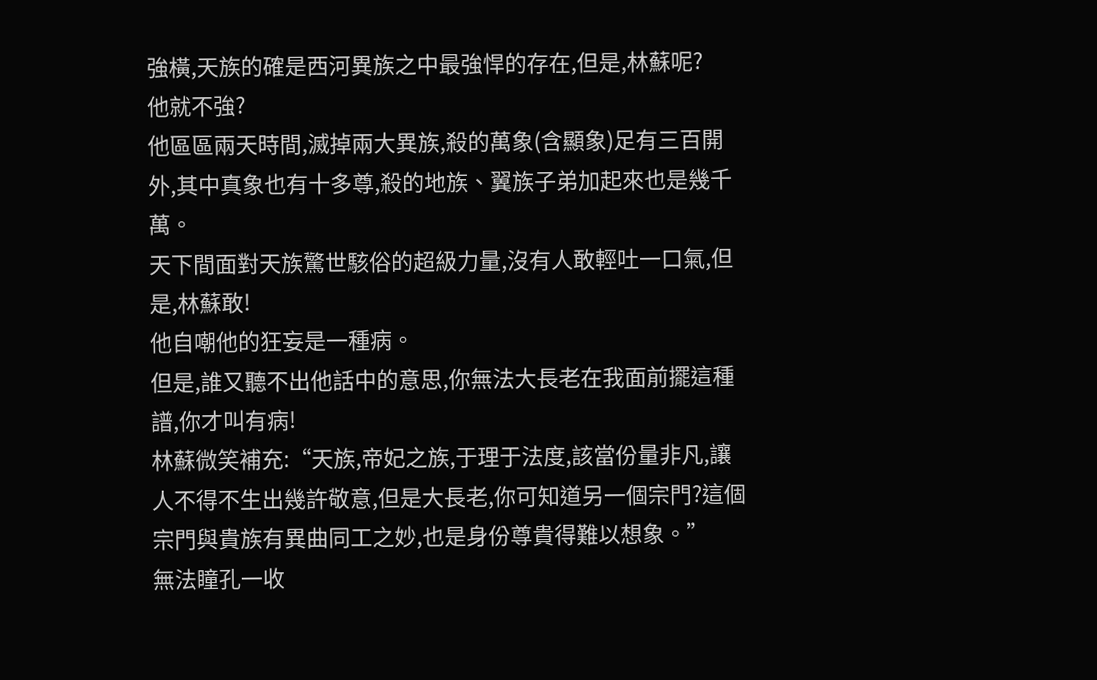強橫,天族的確是西河異族之中最強悍的存在,但是,林蘇呢?
他就不強?
他區區兩天時間,滅掉兩大異族,殺的萬象(含顯象)足有三百開外,其中真象也有十多尊,殺的地族、翼族子弟加起來也是幾千萬。
天下間面對天族驚世駭俗的超級力量,沒有人敢輕吐一口氣,但是,林蘇敢!
他自嘲他的狂妄是一種病。
但是,誰又聽不出他話中的意思,你無法大長老在我面前擺這種譜,你才叫有病!
林蘇微笑補充:“天族,帝妃之族,于理于法度,該當份量非凡,讓人不得不生出幾許敬意,但是大長老,你可知道另一個宗門?這個宗門與貴族有異曲同工之妙,也是身份尊貴得難以想象。”
無法瞳孔一收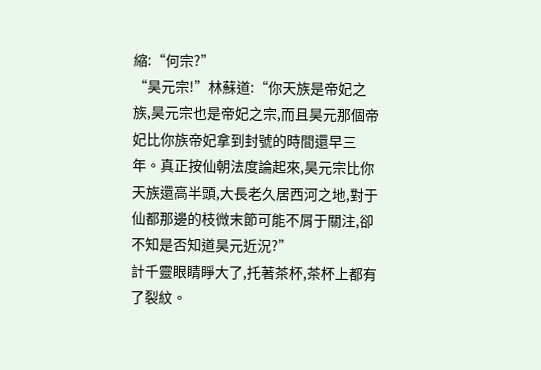縮:“何宗?”
“昊元宗!”林蘇道:“你天族是帝妃之族,昊元宗也是帝妃之宗,而且昊元那個帝妃比你族帝妃拿到封號的時間還早三年。真正按仙朝法度論起來,昊元宗比你天族還高半頭,大長老久居西河之地,對于仙都那邊的枝微末節可能不屑于關注,卻不知是否知道昊元近況?”
計千靈眼睛睜大了,托著茶杯,茶杯上都有了裂紋。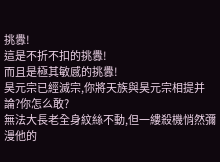挑釁!
這是不折不扣的挑釁!
而且是極其敏感的挑釁!
昊元宗已經滅宗,你將天族與昊元宗相提并論?你怎么敢?
無法大長老全身紋絲不動,但一縷殺機悄然彌漫他的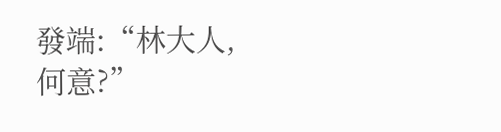發端:“林大人,何意?”